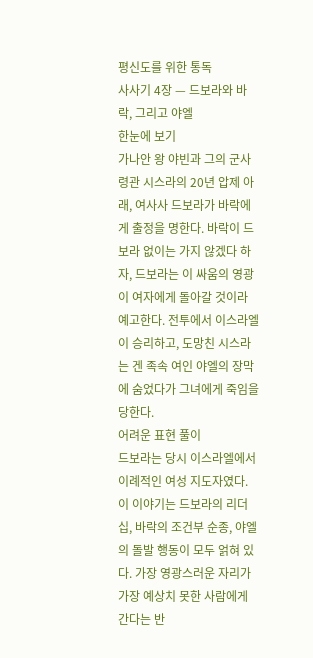평신도를 위한 통독
사사기 4장 — 드보라와 바락, 그리고 야엘
한눈에 보기
가나안 왕 야빈과 그의 군사령관 시스라의 20년 압제 아래, 여사사 드보라가 바락에게 출정을 명한다. 바락이 드보라 없이는 가지 않겠다 하자, 드보라는 이 싸움의 영광이 여자에게 돌아갈 것이라 예고한다. 전투에서 이스라엘이 승리하고, 도망친 시스라는 겐 족속 여인 야엘의 장막에 숨었다가 그녀에게 죽임을 당한다.
어려운 표현 풀이
드보라는 당시 이스라엘에서 이례적인 여성 지도자였다. 이 이야기는 드보라의 리더십, 바락의 조건부 순종, 야엘의 돌발 행동이 모두 얽혀 있다. 가장 영광스러운 자리가 가장 예상치 못한 사람에게 간다는 반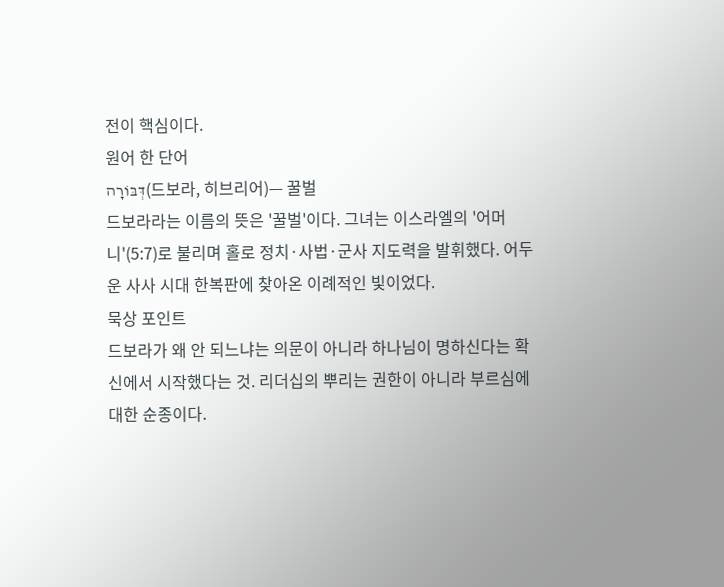전이 핵심이다.
원어 한 단어
דְּבּוֹרָה(드보라, 히브리어)— 꿀벌
드보라라는 이름의 뜻은 '꿀벌'이다. 그녀는 이스라엘의 '어머니'(5:7)로 불리며 홀로 정치·사법·군사 지도력을 발휘했다. 어두운 사사 시대 한복판에 찾아온 이례적인 빛이었다.
묵상 포인트
드보라가 왜 안 되느냐는 의문이 아니라 하나님이 명하신다는 확신에서 시작했다는 것. 리더십의 뿌리는 권한이 아니라 부르심에 대한 순종이다.